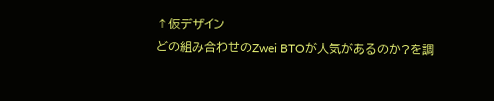↑仮デザイン
どの組み合わせのZwei BTOが人気があるのか?を調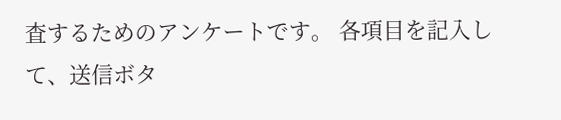査するためのアンケートです。 各項目を記入して、送信ボタ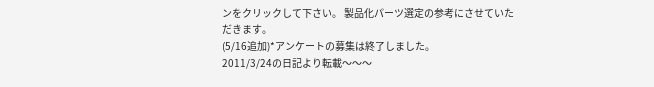ンをクリックして下さい。 製品化パーツ選定の参考にさせていただきます。
(5/16追加)*アンケートの募集は終了しました。
2011/3/24の日記より転載〜〜〜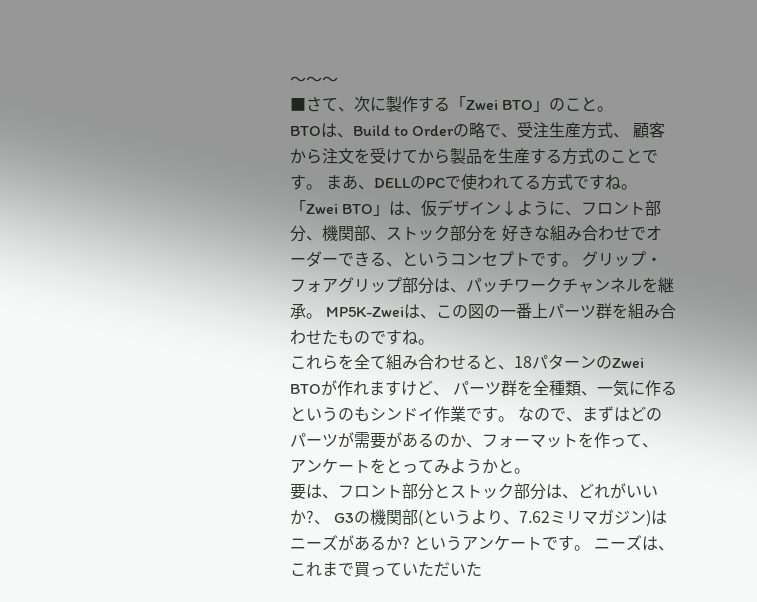〜〜〜
■さて、次に製作する「Zwei BTO」のこと。
BTOは、Build to Orderの略で、受注生産方式、 顧客から注文を受けてから製品を生産する方式のことです。 まあ、DELLのPCで使われてる方式ですね。
「Zwei BTO」は、仮デザイン↓ように、フロント部分、機関部、ストック部分を 好きな組み合わせでオーダーできる、というコンセプトです。 グリップ・フォアグリップ部分は、パッチワークチャンネルを継承。 MP5K-Zweiは、この図の一番上パーツ群を組み合わせたものですね。
これらを全て組み合わせると、18パターンのZwei BTOが作れますけど、 パーツ群を全種類、一気に作るというのもシンドイ作業です。 なので、まずはどのパーツが需要があるのか、フォーマットを作って、 アンケートをとってみようかと。
要は、フロント部分とストック部分は、どれがいいか?、 G3の機関部(というより、7.62ミリマガジン)はニーズがあるか? というアンケートです。 ニーズは、これまで買っていただいた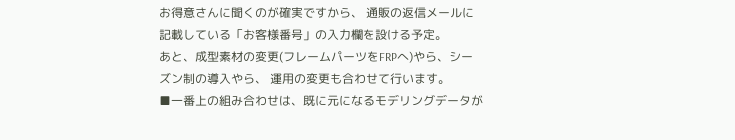お得意さんに聞くのが確実ですから、 通販の返信メールに記載している「お客様番号」の入力欄を設ける予定。
あと、成型素材の変更(フレームパーツをFRPへ)やら、シーズン制の導入やら、 運用の変更も合わせて行います。
■一番上の組み合わせは、既に元になるモデリングデータが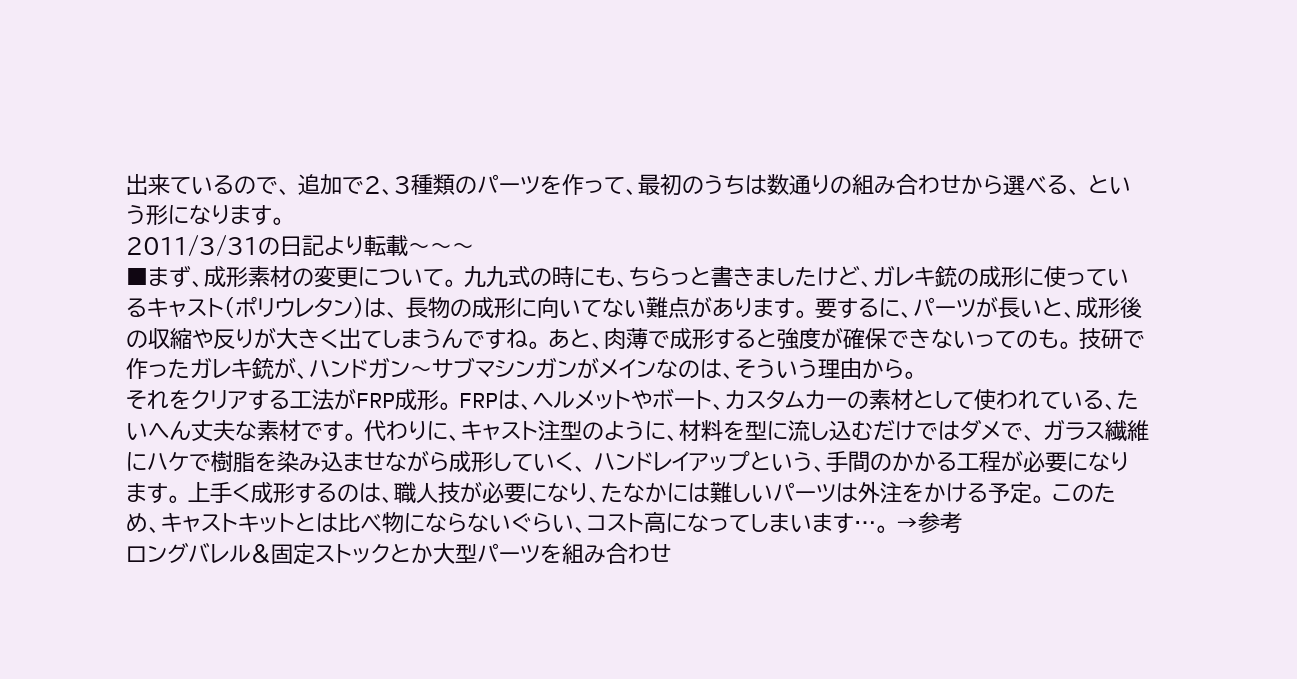出来ているので、 追加で2、3種類のパーツを作って、最初のうちは数通りの組み合わせから選べる、 という形になります。
2011/3/31の日記より転載〜〜〜
■まず、成形素材の変更について。 九九式の時にも、ちらっと書きましたけど、ガレキ銃の成形に使っているキャスト(ポリウレタン)は、 長物の成形に向いてない難点があります。 要するに、パーツが長いと、成形後の収縮や反りが大きく出てしまうんですね。 あと、肉薄で成形すると強度が確保できないってのも。 技研で作ったガレキ銃が、ハンドガン〜サブマシンガンがメインなのは、そういう理由から。
それをクリアする工法がFRP成形。 FRPは、ヘルメットやボート、カスタムカーの素材として使われている、たいへん丈夫な素材です。 代わりに、キャスト注型のように、材料を型に流し込むだけではダメで、 ガラス繊維にハケで樹脂を染み込ませながら成形していく、 ハンドレイアップという、手間のかかる工程が必要になります。 上手く成形するのは、職人技が必要になり、たなかには難しいパーツは外注をかける予定。 このため、キャストキットとは比べ物にならないぐらい、コスト高になってしまいます…。 →参考
ロングバレル&固定ストックとか大型パーツを組み合わせ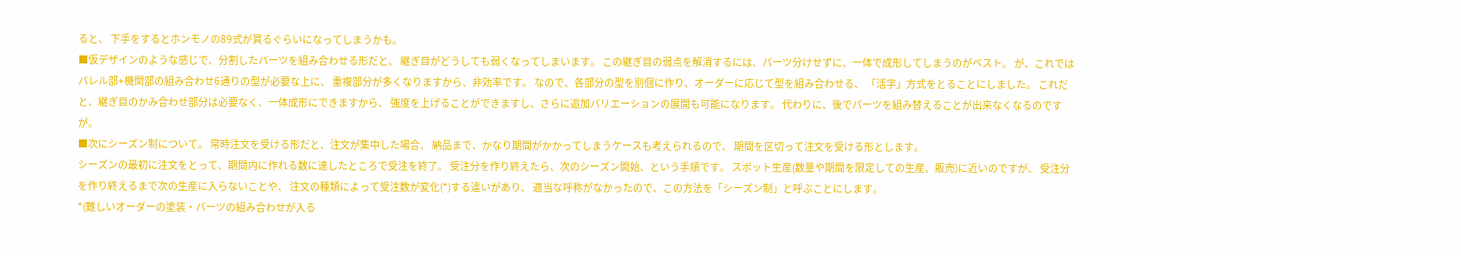ると、 下手をするとホンモノの89式が買るぐらいになってしまうかも。
■仮デザインのような感じで、分割したパーツを組み合わせる形だと、 継ぎ目がどうしても弱くなってしまいます。 この継ぎ目の弱点を解消するには、パーツ分けせずに、一体で成形してしまうのがベスト。 が、これではバレル部+機関部の組み合わせ6通りの型が必要な上に、 重複部分が多くなりますから、非効率です。 なので、各部分の型を別個に作り、オーダーに応じて型を組み合わせる、 「活字」方式をとることにしました。 これだと、継ぎ目のかみ合わせ部分は必要なく、一体成形にできますから、 強度を上げることができますし、さらに追加バリエーションの展開も可能になります。 代わりに、後でパーツを組み替えることが出来なくなるのですが。
■次にシーズン制について。 常時注文を受ける形だと、注文が集中した場合、 納品まで、かなり期間がかかってしまうケースも考えられるので、 期間を区切って注文を受ける形とします。
シーズンの最初に注文をとって、期間内に作れる数に達したところで受注を終了。 受注分を作り終えたら、次のシーズン開始、という手順です。 スポット生産(数量や期間を限定しての生産、販売)に近いのですが、 受注分を作り終えるまで次の生産に入らないことや、 注文の種類によって受注数が変化(*)する違いがあり、 適当な呼称がなかったので、この方法を「シーズン制」と呼ぶことにします。
*(難しいオーダーの塗装・パーツの組み合わせが入る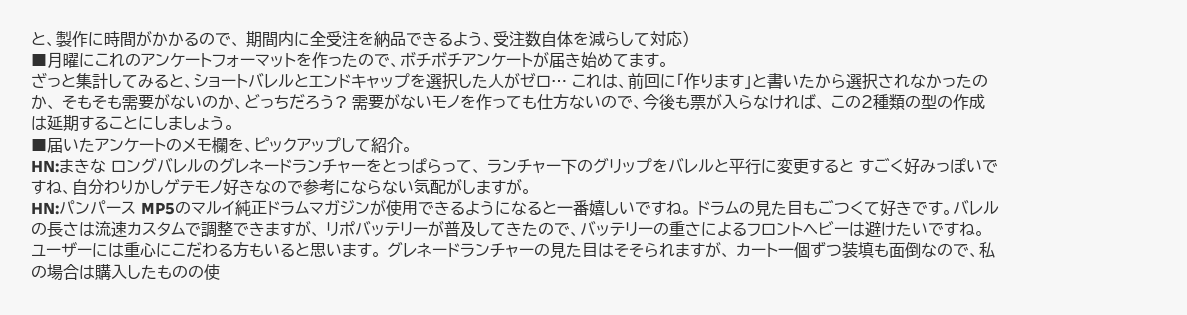と、製作に時間がかかるので、 期間内に全受注を納品できるよう、受注数自体を減らして対応)
■月曜にこれのアンケートフォーマットを作ったので、ボチボチアンケートが届き始めてます。
ざっと集計してみると、ショートバレルとエンドキャップを選択した人がゼロ… これは、前回に「作ります」と書いたから選択されなかったのか、 そもそも需要がないのか、どっちだろう? 需要がないモノを作っても仕方ないので、今後も票が入らなければ、 この2種類の型の作成は延期することにしましょう。
■届いたアンケートのメモ欄を、ピックアップして紹介。
HN:まきな ロングバレルのグレネードランチャーをとっぱらって、 ランチャー下のグリップをバレルと平行に変更すると すごく好みっぽいですね、自分わりかしゲテモノ好きなので参考にならない気配がしますが。
HN:パンパース MP5のマルイ純正ドラムマガジンが使用できるようになると一番嬉しいですね。 ドラムの見た目もごつくて好きです。バレルの長さは流速カスタムで調整できますが、 リポバッテリーが普及してきたので、バッテリーの重さによるフロントヘビーは避けたいですね。 ユーザーには重心にこだわる方もいると思います。 グレネードランチャーの見た目はそそられますが、 カート一個ずつ装填も面倒なので、私の場合は購入したものの使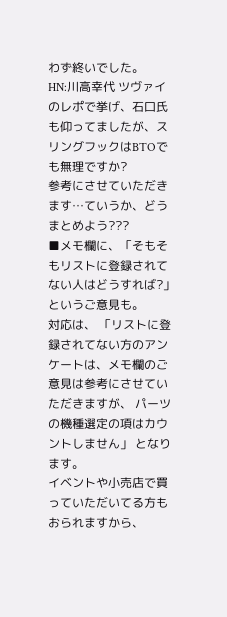わず終いでした。
HN:川高幸代 ツヴァイのレポで挙げ、石口氏も仰ってましたが、スリングフックはBTOでも無理ですか?
参考にさせていただきます…ていうか、どうまとめよう???
■メモ欄に、「そもそもリストに登録されてない人はどうすれば?」というご意見も。
対応は、 「リストに登録されてない方のアンケートは、メモ欄のご意見は参考にさせていただきますが、 パーツの機種選定の項はカウントしません」 となります。
イベントや小売店で買っていただいてる方もおられますから、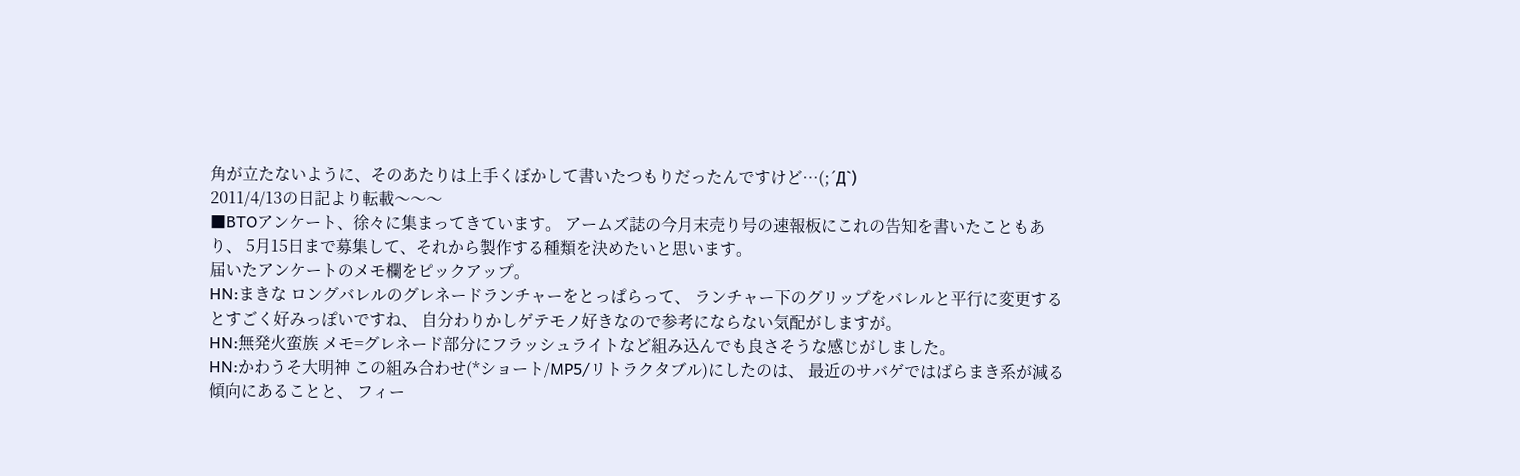角が立たないように、そのあたりは上手くぼかして書いたつもりだったんですけど…(;´Д`)
2011/4/13の日記より転載〜〜〜
■BTOアンケート、徐々に集まってきています。 アームズ誌の今月末売り号の速報板にこれの告知を書いたこともあり、 5月15日まで募集して、それから製作する種類を決めたいと思います。
届いたアンケートのメモ欄をピックアップ。
HN:まきな ロングバレルのグレネードランチャーをとっぱらって、 ランチャー下のグリップをバレルと平行に変更するとすごく好みっぽいですね、 自分わりかしゲテモノ好きなので参考にならない気配がしますが。
HN:無発火蛮族 メモ=グレネード部分にフラッシュライトなど組み込んでも良さそうな感じがしました。
HN:かわうそ大明神 この組み合わせ(*ショート/MP5/リトラクタブル)にしたのは、 最近のサバゲではばらまき系が減る傾向にあることと、 フィー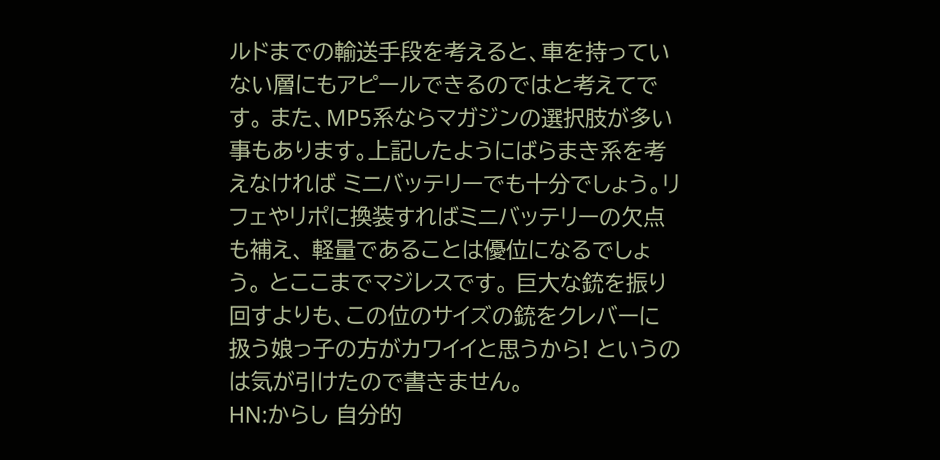ルドまでの輸送手段を考えると、車を持っていない層にもアピールできるのではと考えてです。 また、MP5系ならマガジンの選択肢が多い事もあります。上記したようにばらまき系を考えなければ ミニバッテリーでも十分でしょう。リフェやリポに換装すればミニバッテリーの欠点も補え、 軽量であることは優位になるでしょう。 とここまでマジレスです。 巨大な銃を振り回すよりも、この位のサイズの銃をクレバーに扱う娘っ子の方がカワイイと思うから! というのは気が引けたので書きません。
HN:からし 自分的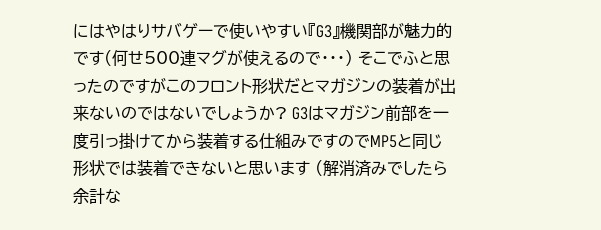にはやはりサバゲーで使いやすい『G3』機関部が魅力的です(何せ500連マグが使えるので・・・) そこでふと思ったのですがこのフロント形状だとマガジンの装着が出来ないのではないでしょうか? G3はマガジン前部を一度引っ掛けてから装着する仕組みですのでMP5と同じ形状では装着できないと思います (解消済みでしたら余計な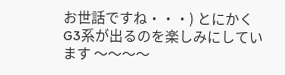お世話ですね・・・) とにかくG3系が出るのを楽しみにしています 〜〜〜〜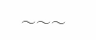〜〜〜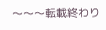〜〜〜転載終わり